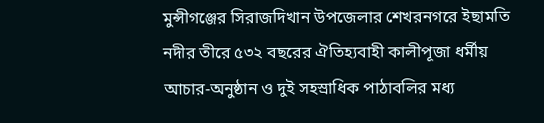মুন্সীগঞ্জের সিরাজদিখান উপজেলার শেখরনগরে ইছামতি নদীর তীরে ৫৩২ বছরের ঐতিহ্যবাহী কালীপূজা ধর্মীয় আচার-অনুষ্ঠান ও দুই সহস্রাধিক পাঠাবলির মধ্য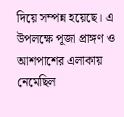দিয়ে সম্পন্ন হয়েছে। এ উপলক্ষে পূজা প্রাঙ্গণ ও আশপাশের এলাকায় নেমেছিল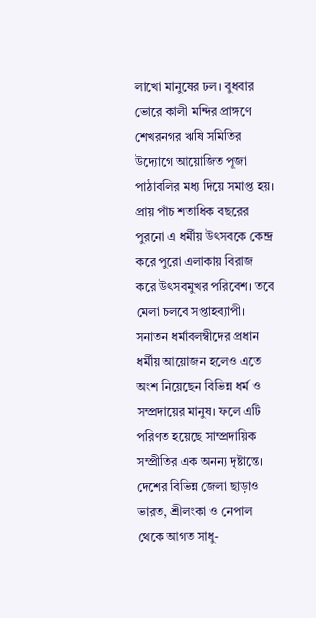লাখো মানুষের ঢল। বুধবার ভোরে কালী মন্দির প্রাঙ্গণে শেখরনগর ঋষি সমিতির উদ্যোগে আয়োজিত পূজা পাঠাবলির মধ্য দিয়ে সমাপ্ত হয়। প্রায় পাঁচ শতাধিক বছরের পুরনো এ ধর্মীয় উৎসবকে কেন্দ্র করে পুরো এলাকায় বিরাজ করে উৎসবমুখর পরিবেশ। তবে মেলা চলবে সপ্তাহব্যাপী। সনাতন ধর্মাবলম্বীদের প্রধান ধর্মীয় আয়োজন হলেও এতে অংশ নিয়েছেন বিভিন্ন ধর্ম ও সম্প্রদায়ের মানুষ। ফলে এটি পরিণত হয়েছে সাম্প্রদায়িক সম্প্রীতির এক অনন্য দৃষ্টান্তে। দেশের বিভিন্ন জেলা ছাড়াও ভারত, শ্রীলংকা ও নেপাল থেকে আগত সাধু-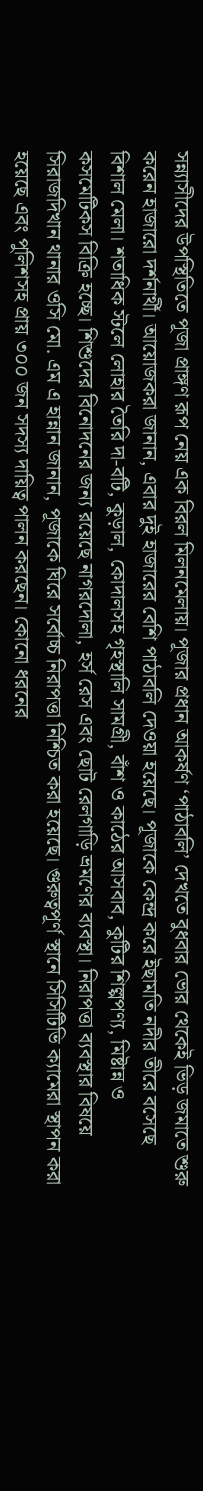সন্ন্যাসীদের উপস্থিতিতে পূজা প্রাঙ্গণ রূপ নেয় এক বিরল মিলনমেলায়। পূজার প্রধান আকর্ষণ ‘পাঠাবলি’ দেখতে বুধবার ভোর থেকেই ভিড় জমাতে শুরু করেন হাজারো দর্শনার্থী। আয়োজকরা জানান, এবার দুই হাজারের বেশি পাঠাবলি দেওয়া হয়েছে। পূজাকে কেন্দ্র করে ইছামতি নদীর তীরে বসেছে বিশাল মেলা। শতাধিক স্টলে লোহার তৈরি দা-বটি, কুড়াল, কোদালসহ গৃহস্থালি সামগ্রী, বাঁশ ও কাঠের আসবাব, কুটির শিল্পপণ্য, মিষ্টান্ন ও কসমেটিকস বিক্রি হচ্ছে। শিশুদের বিনোদনের জন্য রয়েছে নাগরদোলা, হর্স রেস এবং ছোট রেলগাড়ি ভ্রমণের ব্যবস্থা। নিরাপত্তা ব্যবস্থার বিষয়ে সিরাজদিখান থানার ওসি মো. এম এ হান্নান জানান, পূজাকে ঘিরে সর্বোচ্চ নিরাপত্তা নিশ্চিত করা হয়েছে। গুরুত্বপূর্ণ স্থানে সিসিটিভি ক্যামেরা স্থাপন করা হয়েছে এবং পুলিশসহ প্রায় ৩০০ জন সদস্য দায়িত্ব পালন করছেন। কোনো ধরনের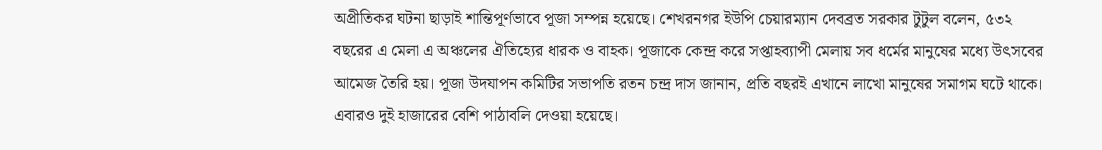অপ্রীতিকর ঘটনা ছাড়াই শান্তিপূর্ণভাবে পূজা সম্পন্ন হয়েছে। শেখরনগর ইউপি চেয়ারম্যান দেবব্রত সরকার টুটুল বলেন, ৫৩২ বছরের এ মেলা এ অঞ্চলের ঐতিহ্যের ধারক ও বাহক। পূজাকে কেন্দ্র করে সপ্তাহব্যাপী মেলায় সব ধর্মের মানুষের মধ্যে উৎসবের আমেজ তৈরি হয়। পূজা উদযাপন কমিটির সভাপতি রতন চন্দ্র দাস জানান, প্রতি বছরই এখানে লাখো মানুষের সমাগম ঘটে থাকে। এবারও দুই হাজারের বেশি পাঠাবলি দেওয়া হয়েছে।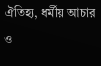ঐতিহ্য, ধর্মীয় আচার ও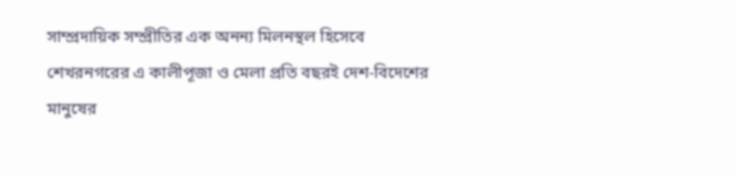সাম্প্রদায়িক সম্প্রীতির এক অনন্য মিলনস্থল হিসেবে শেখরনগরের এ কালীপূজা ও মেলা প্রতি বছরই দেশ-বিদেশের মানুষের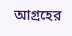আগ্রহের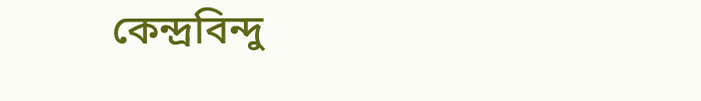কেন্দ্রবিন্দু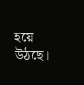হয়ে উঠছে।